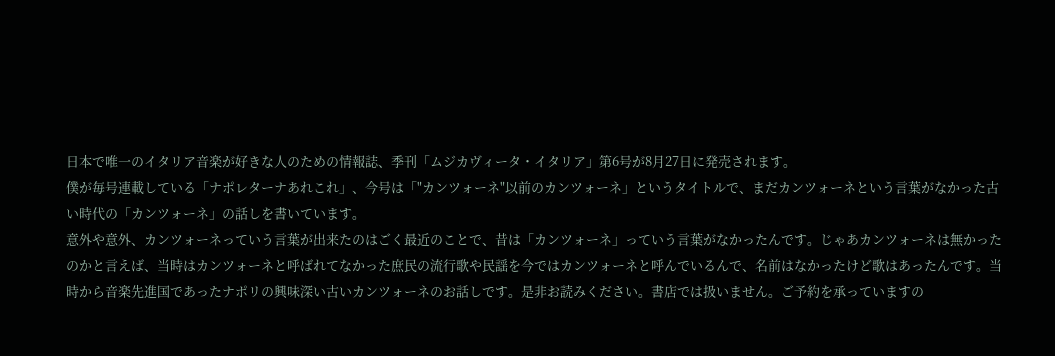日本で唯一のイタリア音楽が好きな人のための情報誌、季刊「ムジカヴィータ・イタリア」第6号が8月27日に発売されます。
僕が毎号連載している「ナポレターナあれこれ」、今号は「"カンツォーネ"以前のカンツォーネ」というタイトルで、まだカンツォーネという言葉がなかった古い時代の「カンツォーネ」の話しを書いています。
意外や意外、カンツォーネっていう言葉が出来たのはごく最近のことで、昔は「カンツォーネ」っていう言葉がなかったんです。じゃあカンツォーネは無かったのかと言えば、当時はカンツォーネと呼ばれてなかった庶民の流行歌や民謡を今ではカンツォーネと呼んでいるんで、名前はなかったけど歌はあったんです。当時から音楽先進国であったナポリの興味深い古いカンツォーネのお話しです。是非お読みください。書店では扱いません。ご予約を承っていますの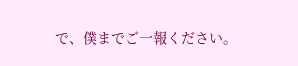で、僕までご一報ください。